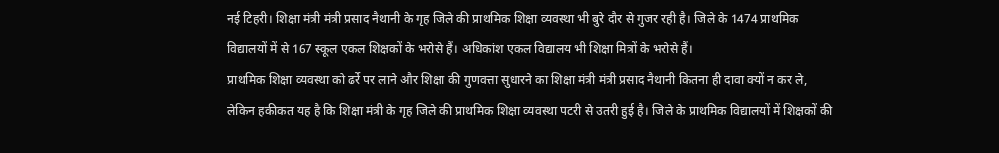नई टिहरी। शिक्षा मंत्री मंत्री प्रसाद नैथानी के गृह जिले की प्राथमिक शिक्षा व्यवस्था भी बुरे दौर से गुजर रही है। जिले के 1474 प्राथमिक विद्यालयों में से 167 स्कूल एकल शिक्षकों के भरोसे हैं। अधिकांश एकल विद्यालय भी शिक्षा मित्रों के भरोसे हैं।
प्राथमिक शिक्षा व्यवस्था को ढर्रे पर लाने और शिक्षा की गुणवत्ता सुधारने का शिक्षा मंत्री मंत्री प्रसाद नैथानी कितना ही दावा क्यों न कर ले, लेकिन हकीकत यह है कि शिक्षा मंत्री के गृह जिले की प्राथमिक शिक्षा व्यवस्था पटरी से उतरी हुई है। जिले के प्राथमिक विद्यालयों में शिक्षकों की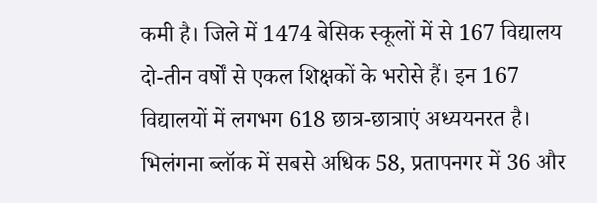कमी है। जिले में 1474 बेसिक स्कूलों में से 167 विद्यालय दो-तीन वर्षों से एकल शिक्षकों के भरोसे हैं। इन 167 विद्यालयों में लगभग 618 छात्र-छात्राएं अध्ययनरत है। भिलंगना ब्लॉक में सबसे अधिक 58, प्रतापनगर में 36 और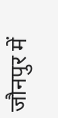जौनपुर में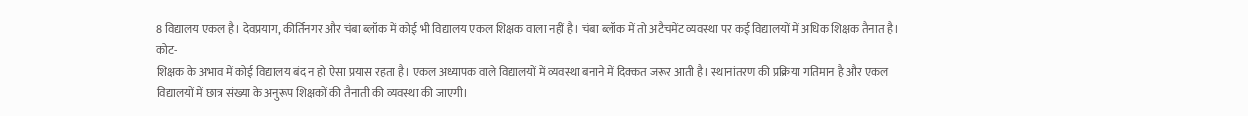8 विद्यालय एकल है। देवप्रयाग, कीर्तिनगर और चंबा ब्लॉक में कोई भी विद्यालय एकल शिक्षक वाला नहीं है। चंबा ब्लॉक में तो अटैचमेंट व्यवस्था पर कई विद्यालयों में अधिक शिक्षक तैनात है।
कोट-
शिक्षक के अभाव में कोई विद्यालय बंद न हो ऐसा प्रयास रहता है। एकल अध्यापक वाले विद्यालयों में व्यवस्था बनाने में दिक्कत जरूर आती है। स्थानांतरण की प्रक्रिया गतिमान है और एकल विद्यालयों में छात्र संख्या के अनुरूप शिक्षकों की तैनाती की व्यवस्था की जाएगी।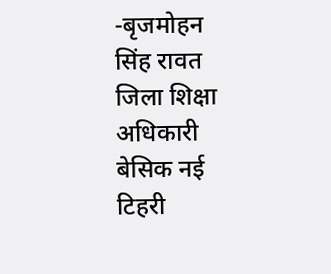-बृजमोहन सिंह रावत जिला शिक्षा अधिकारी बेसिक नई टिहरी